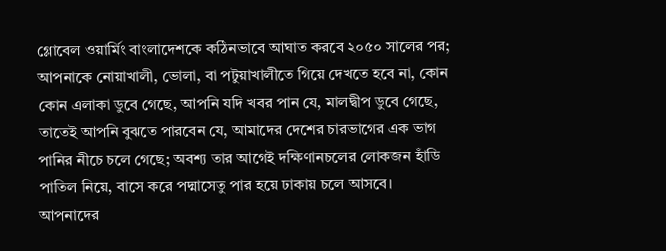গ্লোবেল ওয়ার্মিং বাংলাদেশকে কঠিনভাবে আঘাত করবে ২০৫০ সালের পর; আপনাকে নোয়াখালী, ভোলা, বা পটুয়াখালীতে গিয়ে দেখতে হবে না, কোন কোন এলাকা ডুবে গেছে, আপনি যদি খবর পান যে, মালদ্বীপ ডুবে গেছে, তাতেই আপনি বুঝতে পারবেন যে, আমাদের দেশের চারভাগের এক ভাগ পানির নীচে চলে গেছে; অবশ্য তার আগেই দক্ষিণানচলের লোকজন হাঁডি পাতিল নিয়ে, বাসে করে পদ্মাসেতু পার হয়ে ঢাকায় চলে আসবে।
আপনাদের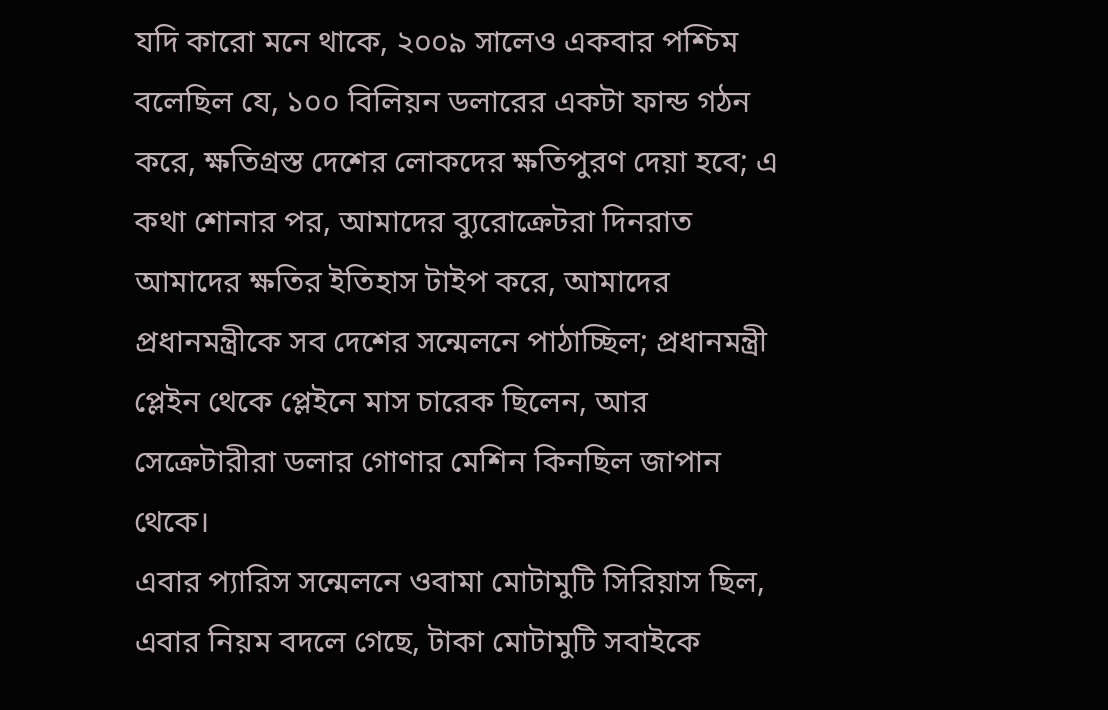যদি কারো মনে থাকে, ২০০৯ সালেও একবার পশ্চিম বলেছিল যে, ১০০ বিলিয়ন ডলারের একটা ফান্ড গঠন করে, ক্ষতিগ্রস্ত দেশের লোকদের ক্ষতিপুরণ দেয়া হবে; এ কথা শোনার পর, আমাদের ব্যুরোক্রেটরা দিনরাত আমাদের ক্ষতির ইতিহাস টাইপ করে, আমাদের প্রধানমন্ত্রীকে সব দেশের সন্মেলনে পাঠাচ্ছিল; প্রধানমন্ত্রী প্লেইন থেকে প্লেইনে মাস চারেক ছিলেন, আর সেক্রেটারীরা ডলার গোণার মেশিন কিনছিল জাপান থেকে।
এবার প্যারিস সন্মেলনে ওবামা মোটামুটি সিরিয়াস ছিল, এবার নিয়ম বদলে গেছে, টাকা মোটামুটি সবাইকে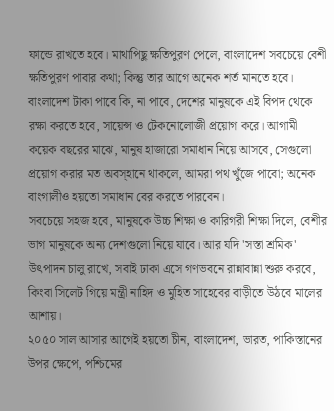ফান্ডে রাখতে হবে। মাথাপিছু ক্ষতিপুরণ পেলে, বাংলাদেশ সবচেয়ে বেশী ক্ষতিপুরণ পাবার কথা; কিন্তু তার আগে অনেক শর্ত মানতে হবে।
বাংলাদেশ টাকা পাবে কি, না পাবে, দেশের মানুষকে এই বিপদ থেকে রক্ষা করতে হবে, সায়েন্স ও টেকনোলোজী প্রয়োগ করে। আগামী কয়েক বছরের মাঝে, মানুষ হাজারো সমাধান নিয়ে আসবে, সেগুলো প্রয়োগ করার মত অবস্হানে থাকলে, আমরা পথ খুঁজে পাবো; অনেক বাংগালীও হয়তো সমাধান বের করতে পারবেন।
সবচেয়ে সহজ হবে, মানুষকে উচ্চ শিক্ষা ও কারিগরী শিক্ষা দিলে, বেশীর ভাগ মানুষকে অন্য দেশগুলো নিয়ে যাবে। আর যদি 'সস্তা শ্রমিক' উৎপাদন চালু রাখে, সবাই ঢাকা এসে গণভবনে রান্নাবান্না শুরু করবে, কিংবা সিলেট গিয়ে মন্ত্রী নাহিদ ও মুহিত সাহেবের বাড়ীতে উঠবে মালের আশায়।
২০৫০ সাল আসার আগেই হয়তো চীন, বাংলাদেশ, ভারত, পাকিস্তানের উপর ক্ষেপে, পশ্চিমের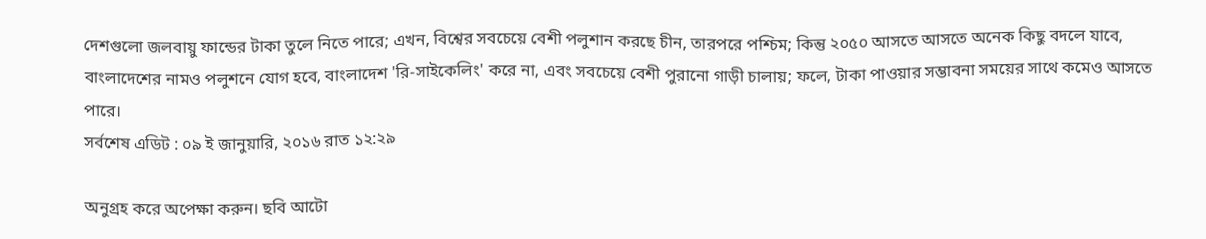দেশগুলো জলবায়ু ফান্ডের টাকা তুলে নিতে পারে; এখন, বিশ্বের সবচেয়ে বেশী পলুশান করছে চীন, তারপরে পশ্চিম; কিন্তু ২০৫০ আসতে আসতে অনেক কিছু বদলে যাবে, বাংলাদেশের নামও পলুশনে যোগ হবে, বাংলাদেশ 'রি-সাইকেলিং' করে না, এবং সবচেয়ে বেশী পুরানো গাড়ী চালায়; ফলে, টাকা পাওয়ার সম্ভাবনা সময়ের সাথে কমেও আসতে পারে।
সর্বশেষ এডিট : ০৯ ই জানুয়ারি, ২০১৬ রাত ১২:২৯

অনুগ্রহ করে অপেক্ষা করুন। ছবি আটো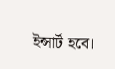ইন্সার্ট হবে।